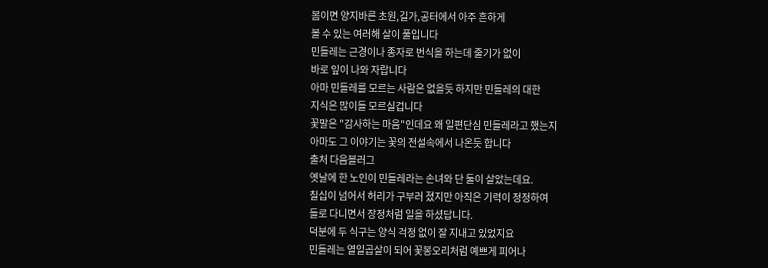봄이면 양지바른 초원,길가,공터에서 아주 흔하게
볼 수 있는 여러해 살이 풀입니다
민들레는 근경이나 종자로 번식을 하는데 줄기가 없이
바로 잎이 나와 자랍니다
아마 민들레를 모르는 사람은 없을듯 하지만 민들레의 대한
지식은 많이들 모르실겁니다
꽃말은 "감사하는 마음"인데요 왜 일편단심 민들레라고 했는지
아마도 그 이야기는 꽃의 전설속에서 나온듯 합니다
출처 다음블러그
옛날에 한 노인이 민들레라는 손녀와 단 둘이 살았는데요.
칠십이 넘어서 허리가 구부러 졌지만 아직은 기력이 정정하여
들로 다니면서 장정처럼 일을 하셨답니다.
덕분에 두 식구는 양식 걱정 없이 잘 지내고 있었지요
민들레는 열일곱살이 되어 꽃봉오리처럼 예쁘게 피어나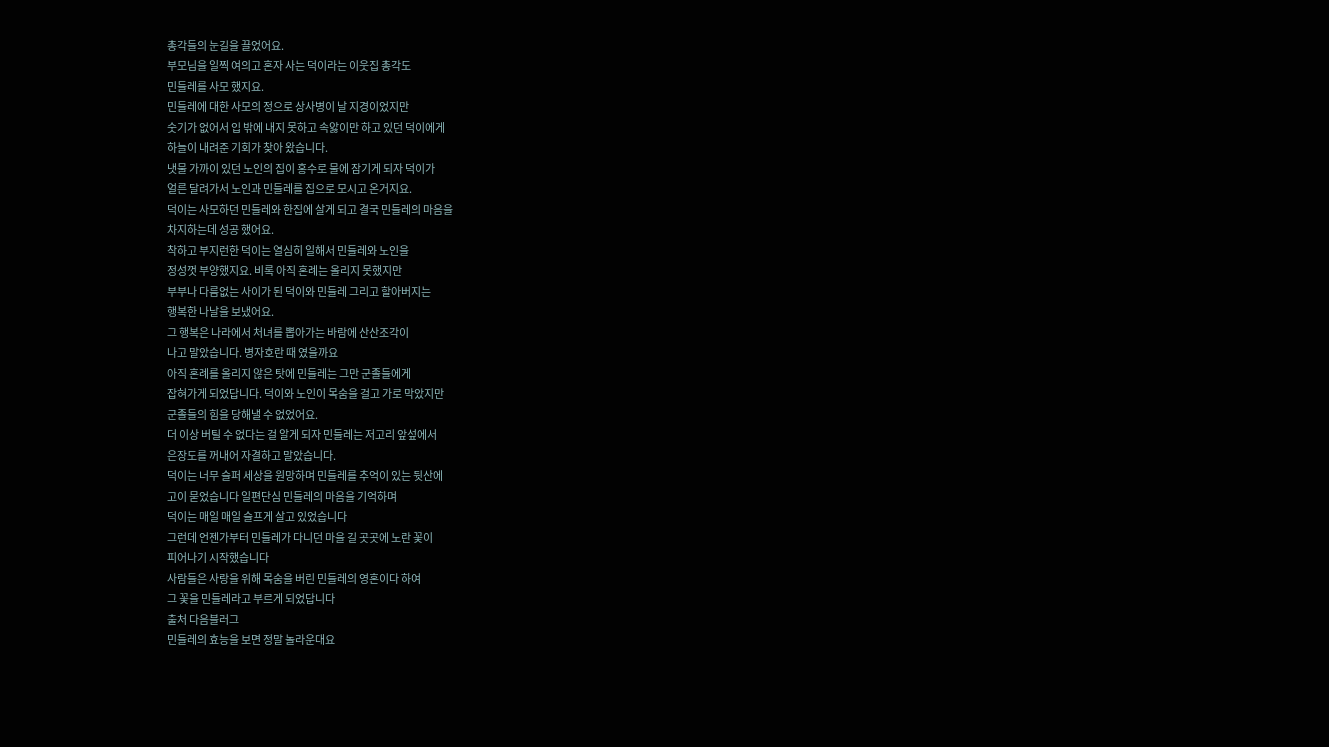총각들의 눈길을 끌었어요.
부모님을 일찍 여의고 혼자 사는 덕이라는 이웃집 총각도
민들레를 사모 했지요.
민들레에 대한 사모의 정으로 상사병이 날 지경이었지만
숫기가 없어서 입 밖에 내지 못하고 속앓이만 하고 있던 덕이에게
하늘이 내려준 기회가 찾아 왔습니다.
냇물 가까이 있던 노인의 집이 홍수로 물에 잠기게 되자 덕이가
얼른 달려가서 노인과 민들레를 집으로 모시고 온거지요.
덕이는 사모하던 민들레와 한집에 살게 되고 결국 민들레의 마음을
차지하는데 성공 했어요.
착하고 부지런한 덕이는 열심히 일해서 민들레와 노인을
정성껏 부양했지요. 비록 아직 혼례는 올리지 못했지만
부부나 다름없는 사이가 된 덕이와 민들레 그리고 할아버지는
행복한 나날을 보냈어요.
그 행복은 나라에서 처녀를 뽑아가는 바람에 산산조각이
나고 말았습니다. 병자호란 때 였을까요
아직 혼례를 올리지 않은 탓에 민들레는 그만 군졸들에게
잡혀가게 되었답니다. 덕이와 노인이 목숨을 걸고 가로 막았지만
군졸들의 힘을 당해낼 수 없었어요.
더 이상 버틸 수 없다는 걸 알게 되자 민들레는 저고리 앞섶에서
은장도를 꺼내어 자결하고 말았습니다.
덕이는 너무 슬퍼 세상을 원망하며 민들레를 추억이 있는 뒷산에
고이 묻었습니다 일편단심 민들레의 마음을 기억하며
덕이는 매일 매일 슬프게 살고 있었습니다
그런데 언젠가부터 민들레가 다니던 마을 길 곳곳에 노란 꽃이
피어나기 시작했습니다
사람들은 사랑을 위해 목숨을 버린 민들레의 영혼이다 하여
그 꽃을 민들레라고 부르게 되었답니다
출처 다음블러그
민들레의 효능을 보면 정말 놀라운대요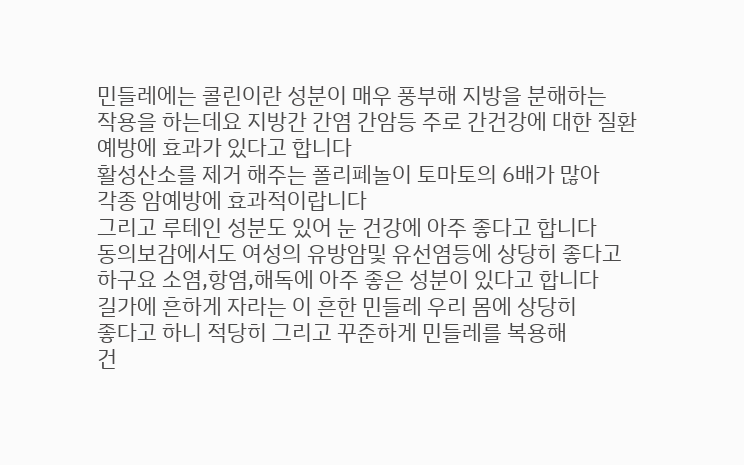민들레에는 콜린이란 성분이 매우 풍부해 지방을 분해하는
작용을 하는데요 지방간 간염 간암등 주로 간건강에 대한 질환
예방에 효과가 있다고 합니다
활성산소를 제거 해주는 폴리페놀이 토마토의 6배가 많아
각종 암예방에 효과적이랍니다
그리고 루테인 성분도 있어 눈 건강에 아주 좋다고 합니다
동의보감에서도 여성의 유방암및 유선염등에 상당히 좋다고
하구요 소염,항염,해독에 아주 좋은 성분이 있다고 합니다
길가에 흔하게 자라는 이 흔한 민들레 우리 몸에 상당히
좋다고 하니 적당히 그리고 꾸준하게 민들레를 복용해
건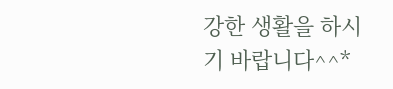강한 생활을 하시기 바랍니다^^*